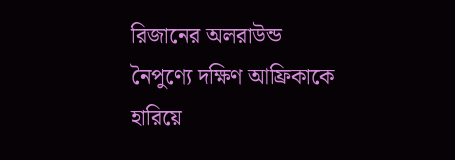রিজানের অলরাউন্ড নৈপুণ্যে দক্ষিণ আফ্রিকাকে হারিয়ে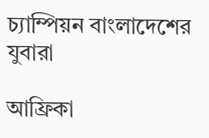চ্যাম্পিয়ন বাংলাদেশের যুবারা

আফ্রিকা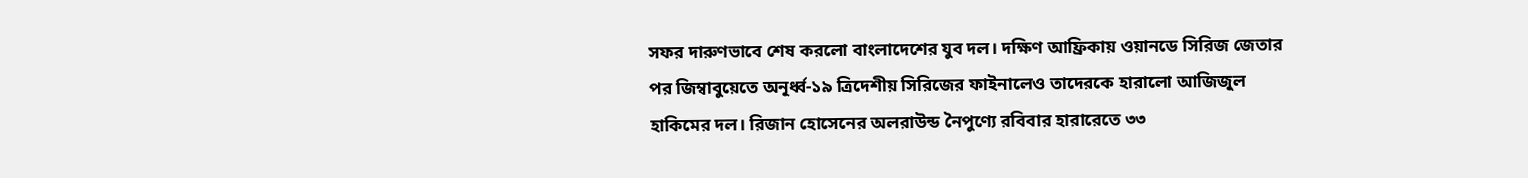সফর দারুণভাবে শেষ করলো বাংলাদেশের যুব দল। দক্ষিণ আফ্রিকায় ওয়ানডে সিরিজ জেতার পর জিম্বাবুয়েতে অনূর্ধ্ব-১৯ ত্রিদেশীয় সিরিজের ফাইনালেও তাদেরকে হারালো আজিজুল হাকিমের দল। রিজান হোসেনের অলরাউন্ড নৈপুণ্যে রবিবার হারারেতে ৩৩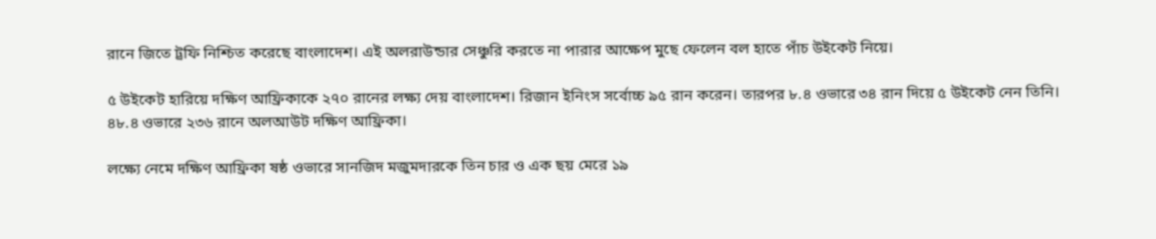রানে জিতে ট্রফি নিশ্চিত করেছে বাংলাদেশ। এই অলরাউন্ডার সেঞ্চুরি করতে না পারার আক্ষেপ মুছে ফেলেন বল হাতে পাঁচ উইকেট নিয়ে।

৫ উইকেট হারিয়ে দক্ষিণ আফ্রিকাকে ২৭০ রানের লক্ষ্য দেয় বাংলাদেশ। রিজান ইনিংস সর্বোচ্চ ৯৫ রান করেন। তারপর ৮.৪ ওভারে ৩৪ রান দিয়ে ৫ উইকেট নেন তিনি। ৪৮.৪ ওভারে ২৩৬ রানে অলআউট দক্ষিণ আফ্রিকা।

লক্ষ্যে নেমে দক্ষিণ আফ্রিকা ষষ্ঠ ওভারে সানজিদ মজুমদারকে তিন চার ও এক ছয় মেরে ১৯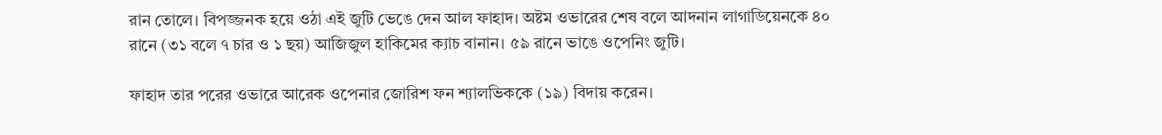রান তোলে। বিপজ্জনক হয়ে ওঠা এই জুটি ভেঙে দেন আল ফাহাদ। অষ্টম ওভারের শেষ বলে আদনান লাগাডিয়েনকে ৪০ রানে (৩১ বলে ৭ চার ও ১ ছয়) আজিজুল হাকিমের ক্যাচ বানান। ৫৯ রানে ভাঙে ওপেনিং জুটি।

ফাহাদ তার পরের ওভারে আরেক ওপেনার জোরিশ ফন শ্যালভিককে (১৯) বিদায় করেন।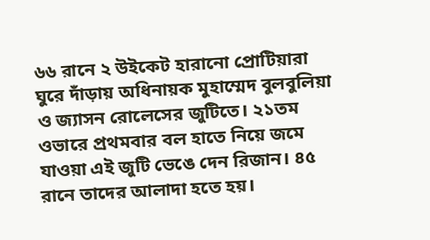৬৬ রানে ২ উইকেট হারানো প্রোটিয়ারা ঘুরে দাঁড়ায় অধিনায়ক মুহাম্মেদ বুলবুলিয়া ও জ্যাসন রোলেসের জুটিতে। ২১তম ওভারে প্রথমবার বল হাতে নিয়ে জমে যাওয়া এই জুটি ভেঙে দেন রিজান। ৪৫ রানে তাদের আলাদা হতে হয়।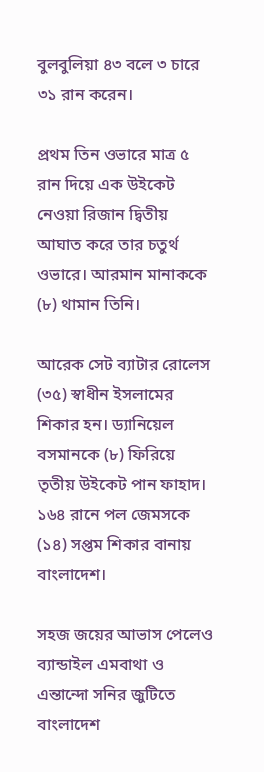বুলবুলিয়া ৪৩ বলে ৩ চারে ৩১ রান করেন।

প্রথম তিন ওভারে মাত্র ৫ রান দিয়ে এক উইকেট নেওয়া রিজান দ্বিতীয় আঘাত করে তার চতুর্থ ওভারে। আরমান মানাককে (৮) থামান তিনি।

আরেক সেট ব্যাটার রোলেস (৩৫) স্বাধীন ইসলামের শিকার হন। ড্যানিয়েল বসমানকে (৮) ফিরিয়ে তৃতীয় উইকেট পান ফাহাদ। ১৬৪ রানে পল জেমসকে (১৪) সপ্তম শিকার বানায় বাংলাদেশ।

সহজ জয়ের আভাস পেলেও ব্যান্ডাইল এমবাথা ও এন্তান্দো সনির জুটিতে বাংলাদেশ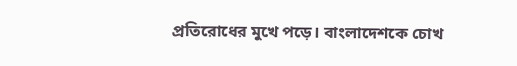প্রতিরোধের মুখে পড়ে। বাংলাদেশকে চোখ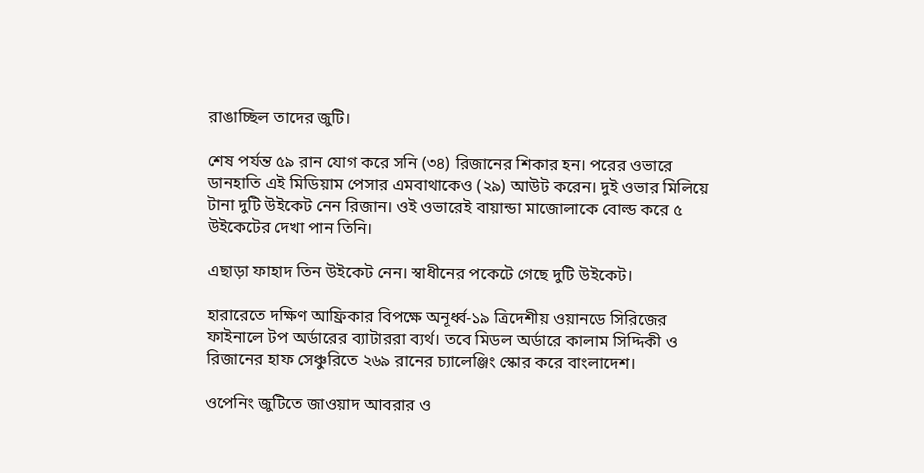রাঙাচ্ছিল তাদের জুটি।

শেষ পর্যন্ত ৫৯ রান যোগ করে সনি (৩৪) রিজানের শিকার হন। পরের ওভারে ডানহাতি এই মিডিয়াম পেসার এমবাথাকেও (২৯) আউট করেন। দুই ওভার মিলিয়ে টানা দুটি উইকেট নেন রিজান। ওই ওভারেই বায়ান্ডা মাজোলাকে বোল্ড করে ৫ উইকেটের দেখা পান তিনি।

এছাড়া ফাহাদ তিন উইকেট নেন। স্বাধীনের পকেটে গেছে দুটি উইকেট।

হারারেতে দক্ষিণ আফ্রিকার বিপক্ষে অনূর্ধ্ব-১৯ ত্রিদেশীয় ওয়ানডে সিরিজের ফাইনালে টপ অর্ডারের ব্যাটাররা ব্যর্থ। তবে মিডল অর্ডারে কালাম সিদ্দিকী ও রিজানের হাফ সেঞ্চুরিতে ২৬৯ রানের চ্যালেঞ্জিং স্কোর করে বাংলাদেশ।

ওপেনিং জুটিতে জাওয়াদ আবরার ও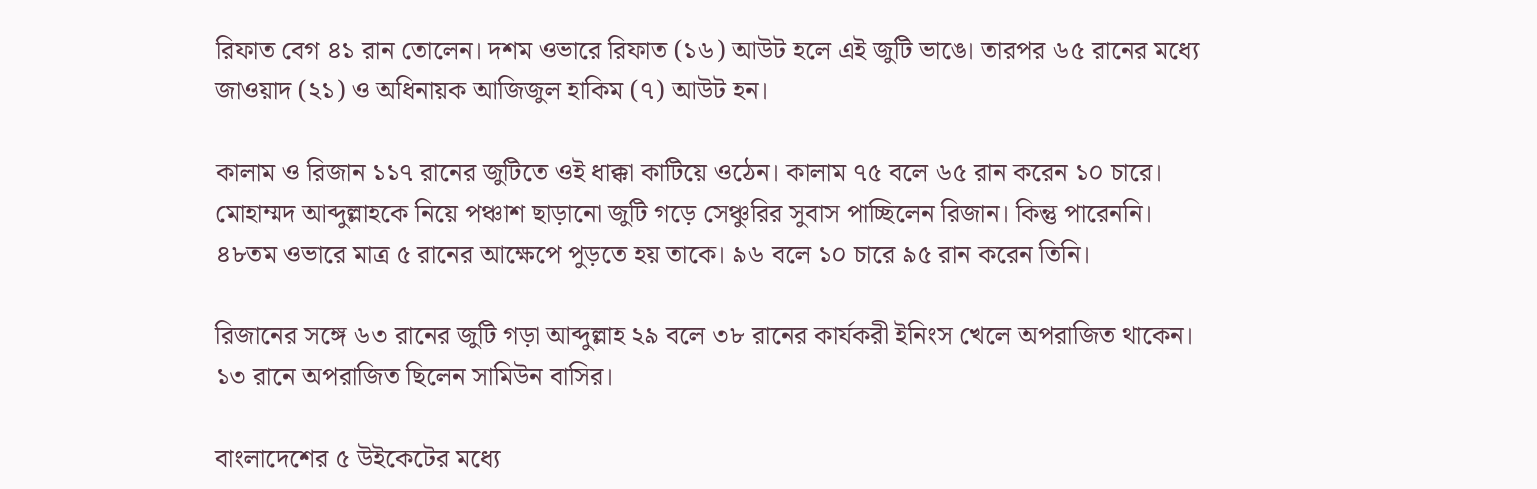রিফাত বেগ ৪১ রান তোলেন। দশম ওভারে রিফাত (১৬) আউট হলে এই জুটি ভাঙে। তারপর ৬৫ রানের মধ্যে জাওয়াদ (২১) ও অধিনায়ক আজিজুল হাকিম (৭) আউট হন।

কালাম ও রিজান ১১৭ রানের জুটিতে ওই ধাক্কা কাটিয়ে ওঠেন। কালাম ৭৫ বলে ৬৫ রান করেন ১০ চারে। মোহাম্মদ আব্দুল্লাহকে নিয়ে পঞ্চাশ ছাড়ানো জুটি গড়ে সেঞ্চুরির সুবাস পাচ্ছিলেন রিজান। কিন্তু পারেননি। ৪৮তম ওভারে মাত্র ৫ রানের আক্ষেপে পুড়তে হয় তাকে। ৯৬ বলে ১০ চারে ৯৫ রান করেন তিনি।

রিজানের সঙ্গে ৬৩ রানের জুটি গড়া আব্দুল্লাহ ২৯ বলে ৩৮ রানের কার্যকরী ইনিংস খেলে অপরাজিত থাকেন। ১৩ রানে অপরাজিত ছিলেন সামিউন বাসির।

বাংলাদেশের ৫ উইকেটের মধ্যে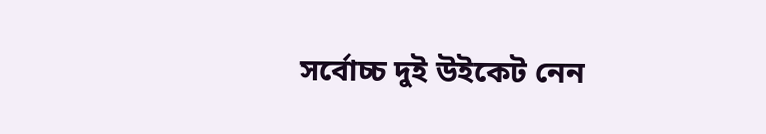সর্বোচ্চ দুই উইকেট নেন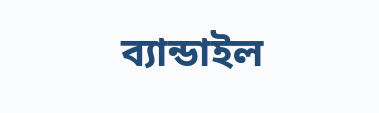ব্যান্ডাইল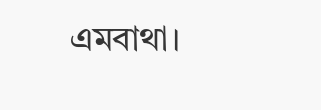এমবাথা।